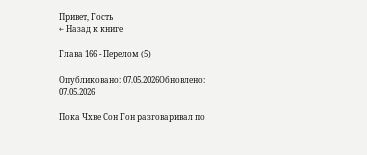Привет, Гость
← Назад к книге

Глава 166 - Перелом (5)

Опубликовано: 07.05.2026Обновлено: 07.05.2026

Пока Чхве Сон Гон разговаривал по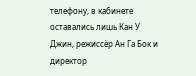телефону, в кабинете оставались лишь Кан У Джин, режиссёр Ан Га Бок и директор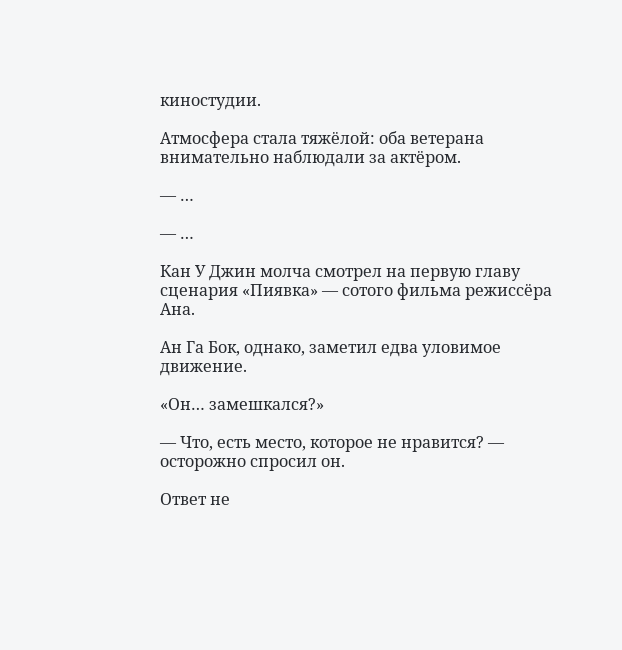киностудии.

Атмосфера стала тяжёлой: оба ветерана внимательно наблюдали за актёром.

— …

— …

Кан У Джин молча смотрел на первую главу сценария «Пиявка» — сотого фильма режиссёра Ана.

Ан Га Бок, однако, заметил едва уловимое движение.

«Он… замешкался?»

— Что, есть место, которое не нравится? — осторожно спросил он.

Ответ не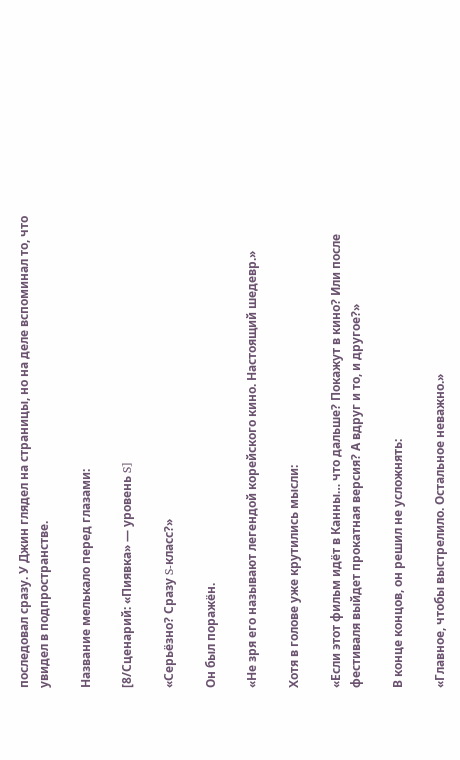последовал сразу. У Джин глядел на страницы, но на деле вспоминал то, что увидел в подпространстве.

Название мелькало перед глазами:

[8/Сценарий: «Пиявка» — уровень S]

«Серьёзно? Сразу S-класс?»

Он был поражён.

«Не зря его называют легендой корейского кино. Настоящий шедевр.»

Хотя в голове уже крутились мысли:

«Если этот фильм идёт в Канны… что дальше? Покажут в кино? Или после фестиваля выйдет прокатная версия? А вдруг и то, и другое?»

В конце концов, он решил не усложнять:

«Главное, чтобы выстрелило. Остальное неважно.»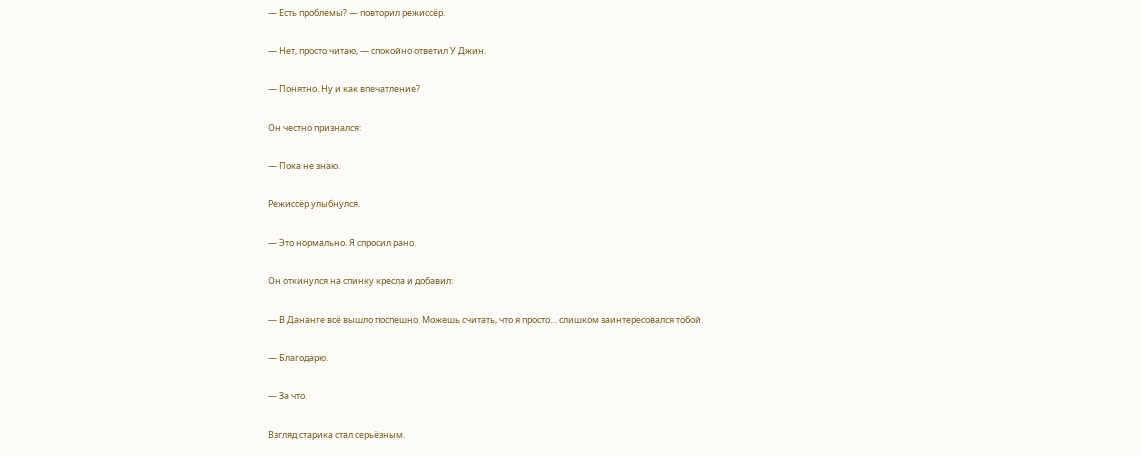— Есть проблемы? — повторил режиссёр.

— Нет, просто читаю, — спокойно ответил У Джин.

— Понятно. Ну и как впечатление?

Он честно признался:

— Пока не знаю.

Режиссёр улыбнулся.

— Это нормально. Я спросил рано.

Он откинулся на спинку кресла и добавил:

— В Дананге всё вышло поспешно. Можешь считать, что я просто… слишком заинтересовался тобой.

— Благодарю.

— За что.

Взгляд старика стал серьёзным.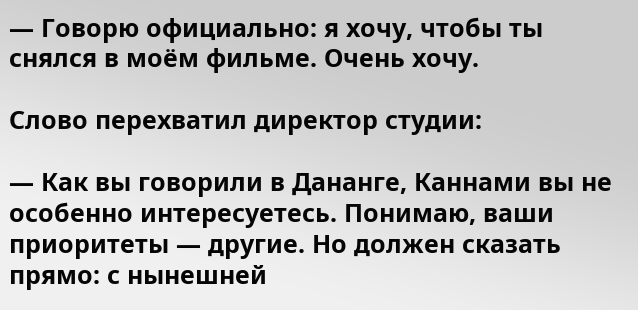— Говорю официально: я хочу, чтобы ты снялся в моём фильме. Очень хочу.

Слово перехватил директор студии:

— Как вы говорили в Дананге, Каннами вы не особенно интересуетесь. Понимаю, ваши приоритеты — другие. Но должен сказать прямо: с нынешней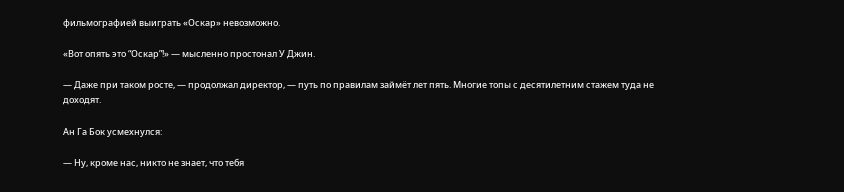фильмографией выиграть «Оскар» невозможно.

«Вот опять это “Оскар”!» — мысленно простонал У Джин.

— Даже при таком росте, — продолжал директор, — путь по правилам займёт лет пять. Многие топы с десятилетним стажем туда не доходят.

Ан Га Бок усмехнулся:

— Ну, кроме нас, никто не знает, что тебя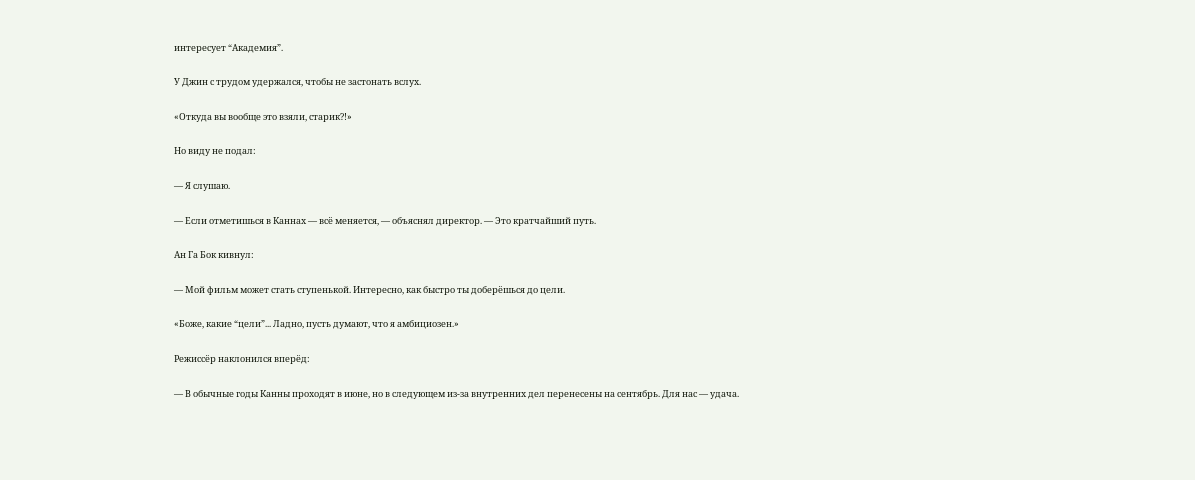интересует “Академия”.

У Джин с трудом удержался, чтобы не застонать вслух.

«Откуда вы вообще это взяли, старик?!»

Но виду не подал:

— Я слушаю.

— Если отметишься в Каннах — всё меняется, — объяснял директор. — Это кратчайший путь.

Ан Га Бок кивнул:

— Мой фильм может стать ступенькой. Интересно, как быстро ты доберёшься до цели.

«Боже, какие “цели”... Ладно, пусть думают, что я амбициозен.»

Режиссёр наклонился вперёд:

— В обычные годы Канны проходят в июне, но в следующем из-за внутренних дел перенесены на сентябрь. Для нас — удача.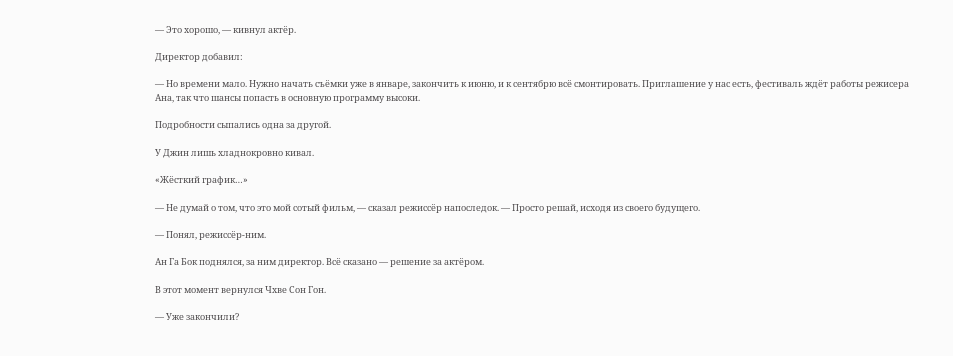— Это хорошо, — кивнул актёр.

Директор добавил:

— Но времени мало. Нужно начать съёмки уже в январе, закончить к июню, и к сентябрю всё смонтировать. Приглашение у нас есть, фестиваль ждёт работы режисера Ана, так что шансы попасть в основную программу высоки.

Подробности сыпались одна за другой.

У Джин лишь хладнокровно кивал.

«Жёсткий график…»

— Не думай о том, что это мой сотый фильм, — сказал режиссёр напоследок. — Просто решай, исходя из своего будущего.

— Понял, режиссёр-ним.

Ан Га Бок поднялся, за ним директор. Всё сказано — решение за актёром.

В этот момент вернулся Чхве Сон Гон.

— Уже закончили?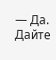— Да. Дайте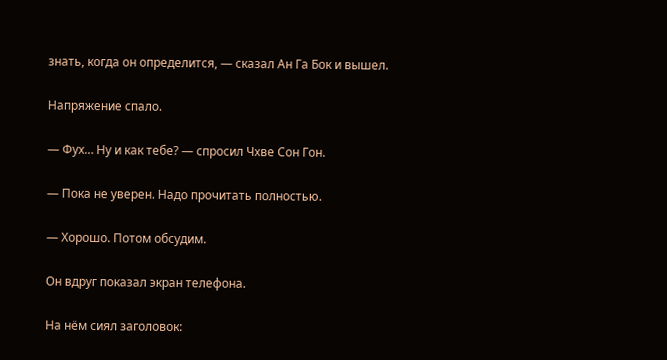знать, когда он определится, — сказал Ан Га Бок и вышел.

Напряжение спало.

— Фух… Ну и как тебе? — спросил Чхве Сон Гон.

— Пока не уверен. Надо прочитать полностью.

— Хорошо. Потом обсудим.

Он вдруг показал экран телефона.

На нём сиял заголовок: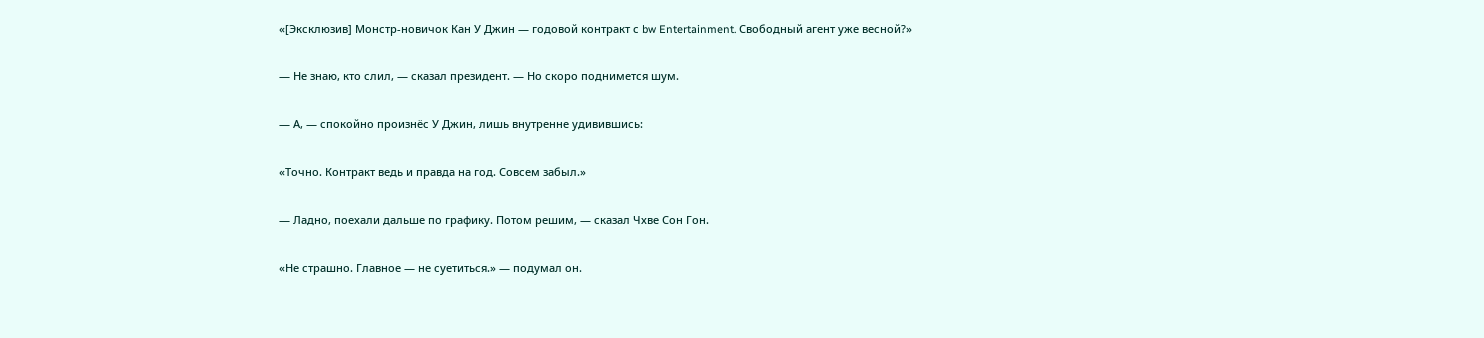«[Эксклюзив] Монстр-новичок Кан У Джин — годовой контракт с bw Entertainment. Свободный агент уже весной?»

— Не знаю, кто слил, — сказал президент. — Но скоро поднимется шум.

— А, — спокойно произнёс У Джин, лишь внутренне удивившись:

«Точно. Контракт ведь и правда на год. Совсем забыл.»

— Ладно, поехали дальше по графику. Потом решим, — сказал Чхве Сон Гон.

«Не страшно. Главное — не суетиться.» — подумал он.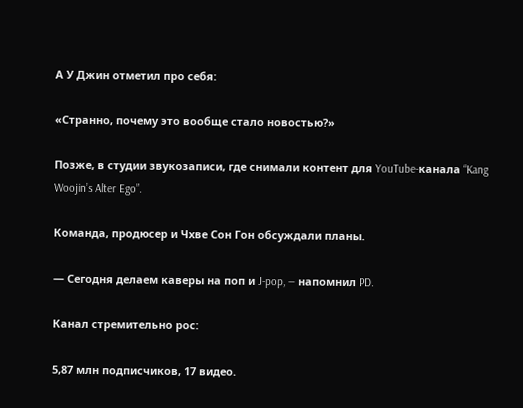А У Джин отметил про себя:

«Странно, почему это вообще стало новостью?»

Позже, в студии звукозаписи, где снимали контент для YouTube-канала “Kang Woojin’s Alter Ego”.

Команда, продюсер и Чхве Сон Гон обсуждали планы.

— Сегодня делаем каверы на поп и J-pop, — напомнил PD.

Канал стремительно рос:

5,87 млн подписчиков, 17 видео.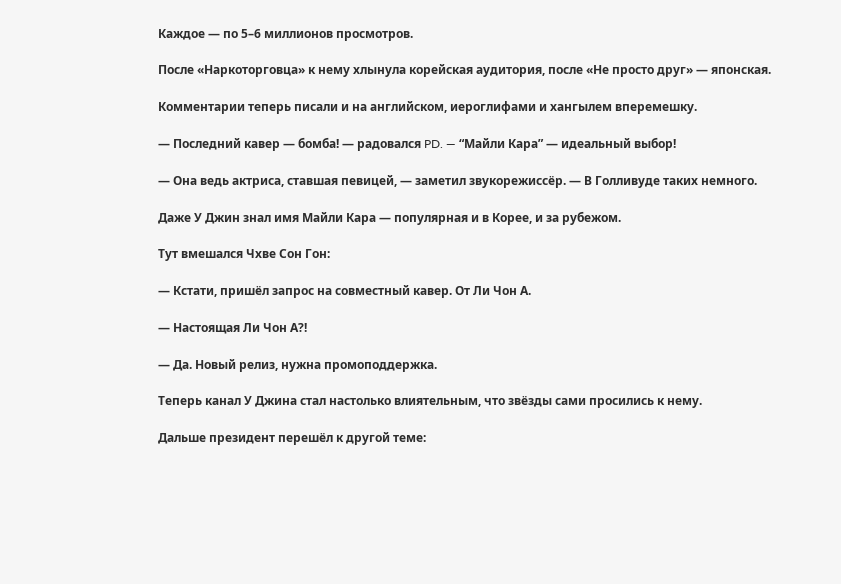Каждое — по 5–6 миллионов просмотров.

После «Наркоторговца» к нему хлынула корейская аудитория, после «Не просто друг» — японская.

Комментарии теперь писали и на английском, иероглифами и хангылем вперемешку.

— Последний кавер — бомба! — радовался PD. — “Майли Кара” — идеальный выбор!

— Она ведь актриса, ставшая певицей, — заметил звукорежиссёр. — В Голливуде таких немного.

Даже У Джин знал имя Майли Кара — популярная и в Корее, и за рубежом.

Тут вмешался Чхве Сон Гон:

— Кстати, пришёл запрос на совместный кавер. От Ли Чон А.

— Настоящая Ли Чон А?!

— Да. Новый релиз, нужна промоподдержка.

Теперь канал У Джина стал настолько влиятельным, что звёзды сами просились к нему.

Дальше президент перешёл к другой теме: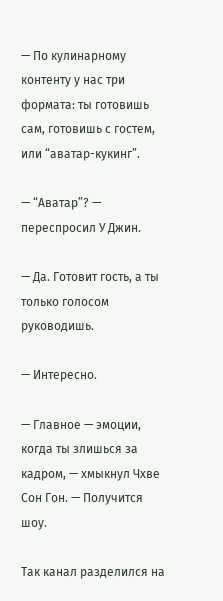— По кулинарному контенту у нас три формата: ты готовишь сам, готовишь с гостем, или “аватар-кукинг”.

— “Аватар”? — переспросил У Джин.

— Да. Готовит гость, а ты только голосом руководишь.

— Интересно.

— Главное — эмоции, когда ты злишься за кадром, — хмыкнул Чхве Сон Гон. — Получится шоу.

Так канал разделился на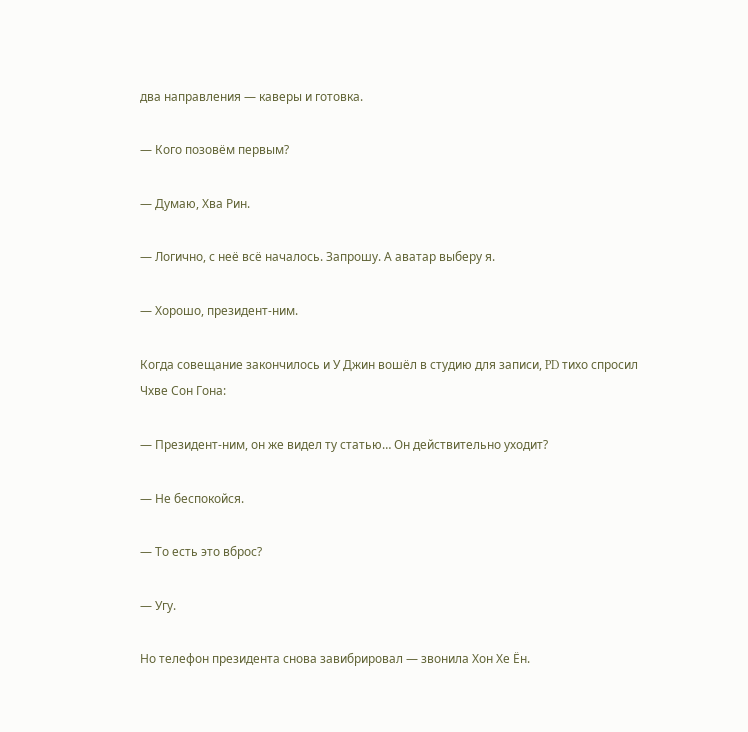два направления — каверы и готовка.

— Кого позовём первым?

— Думаю, Хва Рин.

— Логично, с неё всё началось. Запрошу. А аватар выберу я.

— Хорошо, президент-ним.

Когда совещание закончилось и У Джин вошёл в студию для записи, PD тихо спросил Чхве Сон Гона:

— Президент-ним, он же видел ту статью… Он действительно уходит?

— Не беспокойся.

— То есть это вброс?

— Угу.

Но телефон президента снова завибрировал — звонила Хон Хе Ён.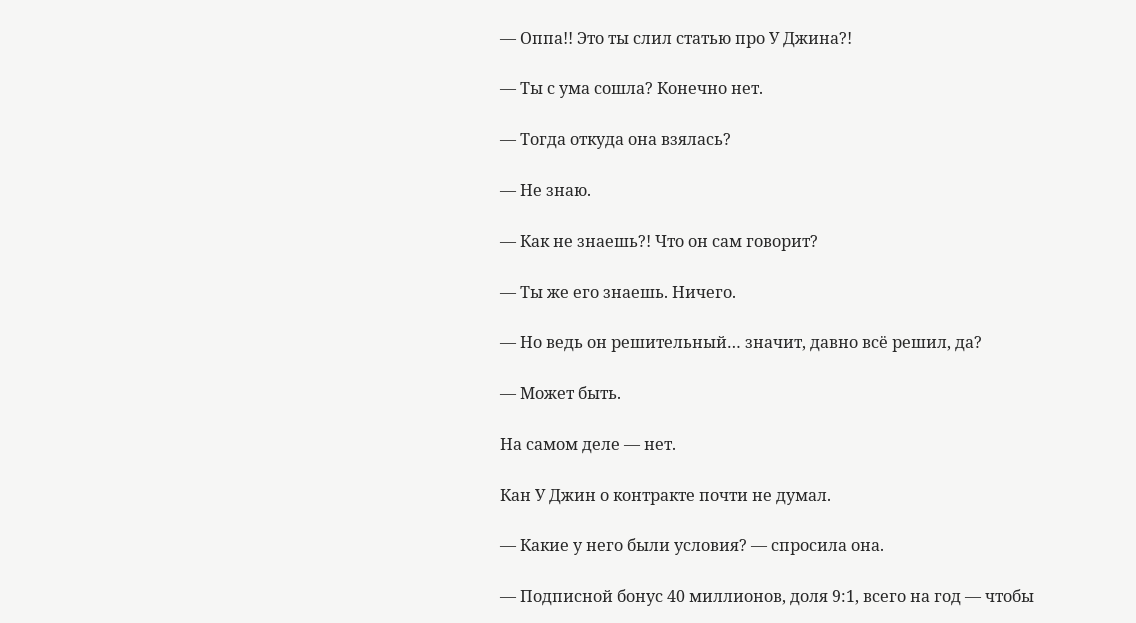— Оппа!! Это ты слил статью про У Джина?!

— Ты с ума сошла? Конечно нет.

— Тогда откуда она взялась?

— Не знаю.

— Как не знаешь?! Что он сам говорит?

— Ты же его знаешь. Ничего.

— Но ведь он решительный… значит, давно всё решил, да?

— Может быть.

На самом деле — нет.

Кан У Джин о контракте почти не думал.

— Какие у него были условия? — спросила она.

— Подписной бонус 40 миллионов, доля 9:1, всего на год — чтобы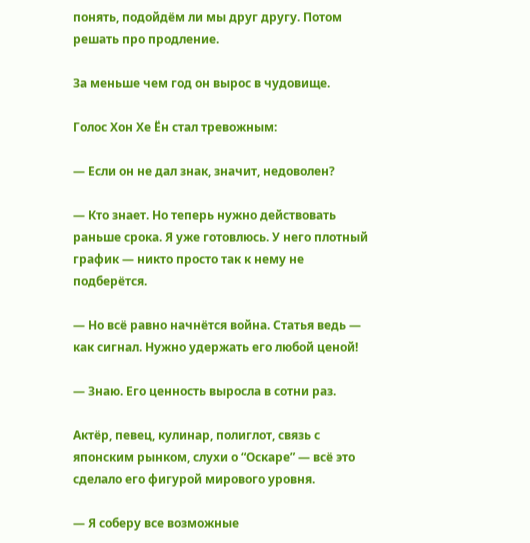понять, подойдём ли мы друг другу. Потом решать про продление.

За меньше чем год он вырос в чудовище.

Голос Хон Хе Ён стал тревожным:

— Если он не дал знак, значит, недоволен?

— Кто знает. Но теперь нужно действовать раньше срока. Я уже готовлюсь. У него плотный график — никто просто так к нему не подберётся.

— Но всё равно начнётся война. Статья ведь — как сигнал. Нужно удержать его любой ценой!

— Знаю. Его ценность выросла в сотни раз.

Актёр, певец, кулинар, полиглот, связь с японским рынком, слухи о “Оскаре” — всё это сделало его фигурой мирового уровня.

— Я соберу все возможные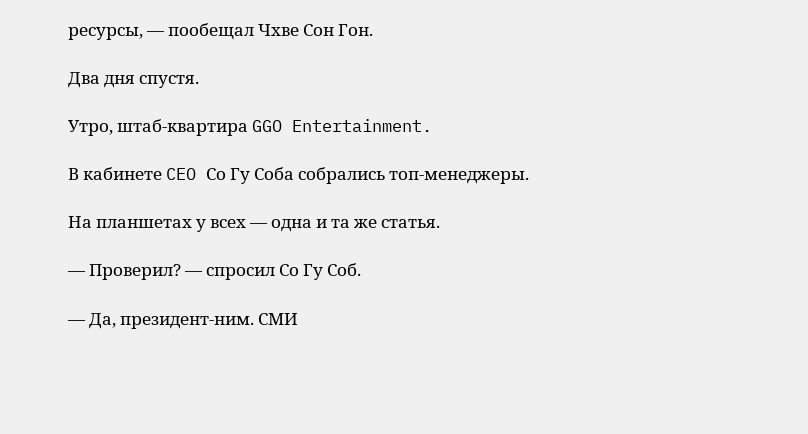ресурсы, — пообещал Чхве Сон Гон.

Два дня спустя.

Утро, штаб-квартира GGO Entertainment.

В кабинете CEO Со Гу Соба собрались топ-менеджеры.

На планшетах у всех — одна и та же статья.

— Проверил? — спросил Со Гу Соб.

— Да, президент-ним. СМИ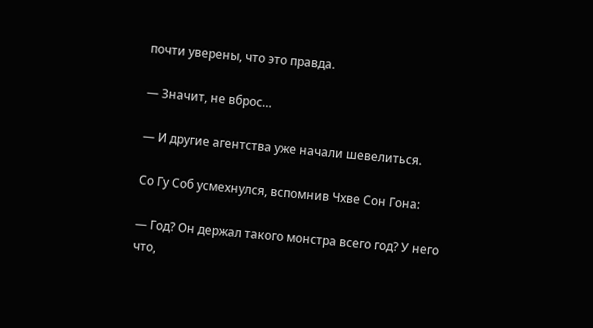почти уверены, что это правда.

— Значит, не вброс…

— И другие агентства уже начали шевелиться.

Со Гу Соб усмехнулся, вспомнив Чхве Сон Гона:

— Год? Он держал такого монстра всего год? У него что,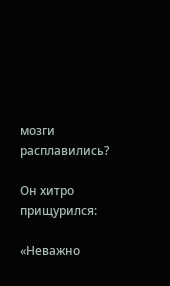мозги расплавились?

Он хитро прищурился:

«Неважно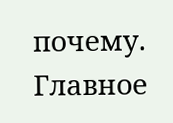почему. Главное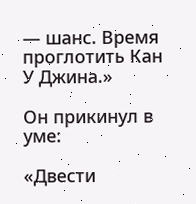— шанс. Время проглотить Кан У Джина.»

Он прикинул в уме:

«Двести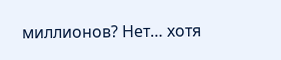миллионов? Нет… хотя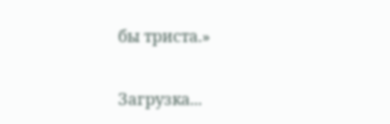бы триста.»

Загрузка...